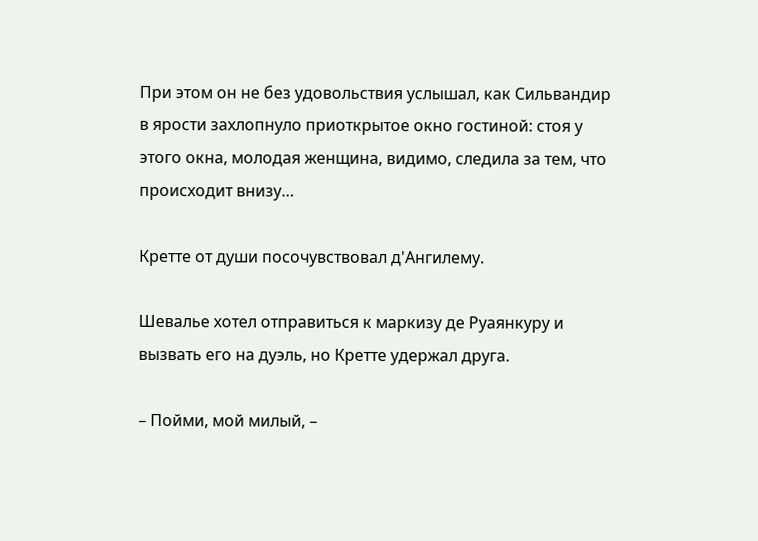При этом он не без удовольствия услышал, как Сильвандир в ярости захлопнуло приоткрытое окно гостиной: стоя у этого окна, молодая женщина, видимо, следила за тем, что происходит внизу…

Кретте от души посочувствовал д'Ангилему.

Шевалье хотел отправиться к маркизу де Руаянкуру и вызвать его на дуэль, но Кретте удержал друга.

– Пойми, мой милый, –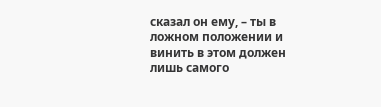сказал он ему, – ты в ложном положении и винить в этом должен лишь самого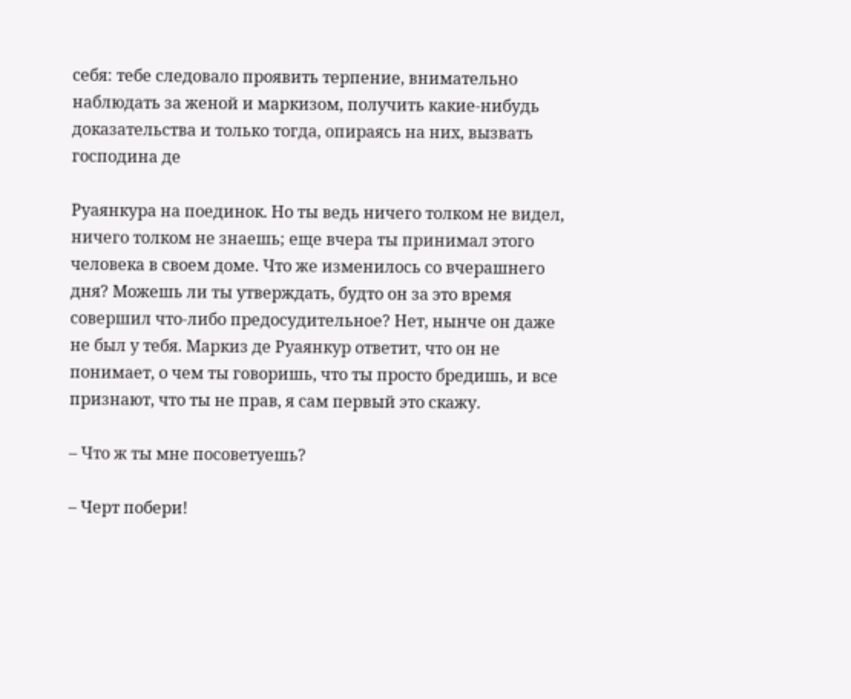себя: тебе следовало проявить терпение, внимательно наблюдать за женой и маркизом, получить какие-нибудь доказательства и только тогда, опираясь на них, вызвать господина де

Руаянкура на поединок. Но ты ведь ничего толком не видел, ничего толком не знаешь; еще вчера ты принимал этого человека в своем доме. Что же изменилось со вчерашнего дня? Можешь ли ты утверждать, будто он за это время совершил что-либо предосудительное? Нет, нынче он даже не был у тебя. Маркиз де Руаянкур ответит, что он не понимает, о чем ты говоришь, что ты просто бредишь, и все признают, что ты не прав, я сам первый это скажу.

– Что ж ты мне посоветуешь?

– Черт побери!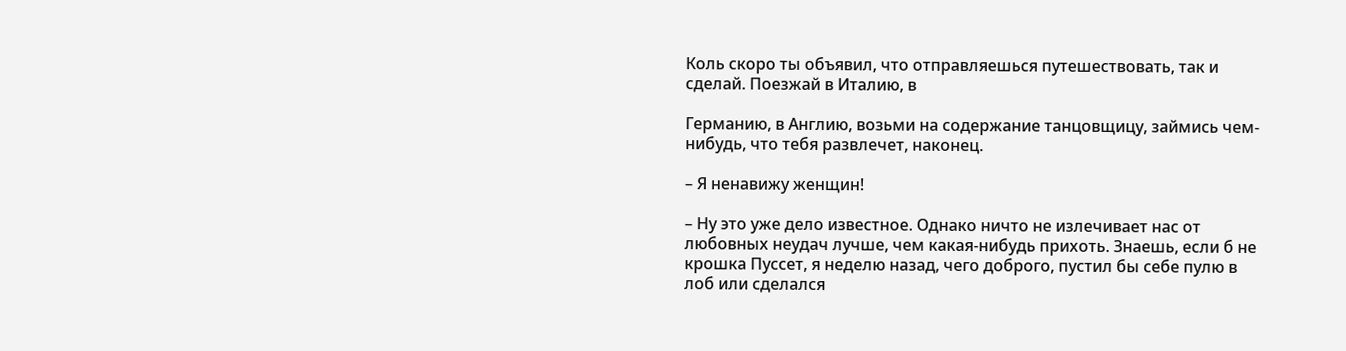Коль скоро ты объявил, что отправляешься путешествовать, так и сделай. Поезжай в Италию, в

Германию, в Англию, возьми на содержание танцовщицу, займись чем-нибудь, что тебя развлечет, наконец.

– Я ненавижу женщин!

– Ну это уже дело известное. Однако ничто не излечивает нас от любовных неудач лучше, чем какая-нибудь прихоть. Знаешь, если б не крошка Пуссет, я неделю назад, чего доброго, пустил бы себе пулю в лоб или сделался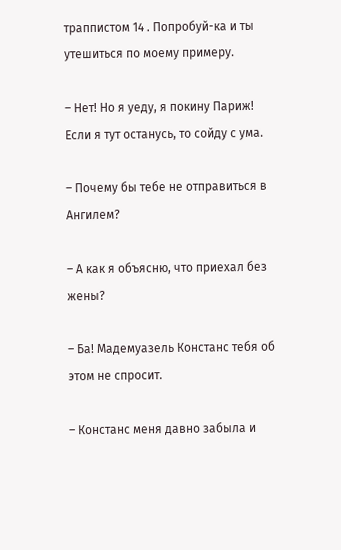траппистом 14 . Попробуй-ка и ты утешиться по моему примеру.

– Нет! Но я уеду, я покину Париж! Если я тут останусь, то сойду с ума.

– Почему бы тебе не отправиться в Ангилем?

– А как я объясню, что приехал без жены?

– Ба! Мадемуазель Констанс тебя об этом не спросит.

– Констанс меня давно забыла и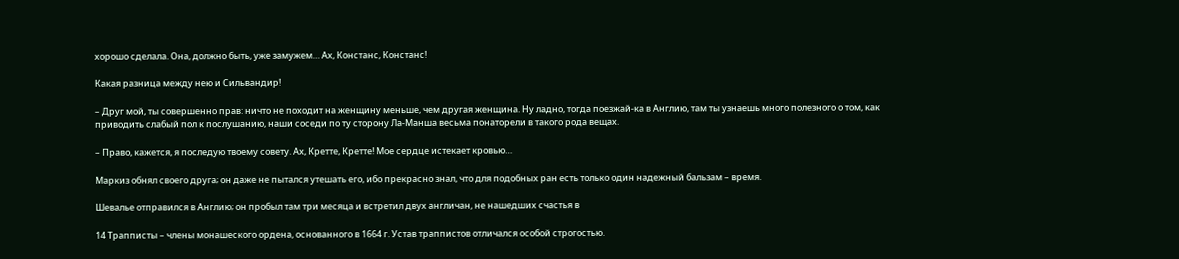хорошо сделала. Она, должно быть, уже замужем… Ах, Констанс, Констанс!

Какая разница между нею и Сильвандир!

– Друг мой, ты совершенно прав: ничто не походит на женщину меньше, чем другая женщина. Ну ладно, тогда поезжай-ка в Англию, там ты узнаешь много полезного о том, как приводить слабый пол к послушанию, наши соседи по ту сторону Ла-Манша весьма понаторели в такого рода вещах.

– Право, кажется, я последую твоему совету. Ах, Кретте, Кретте! Мое сердце истекает кровью…

Маркиз обнял своего друга; он даже не пытался утешать его, ибо прекрасно знал, что для подобных ран есть только один надежный бальзам – время.

Шевалье отправился в Англию; он пробыл там три месяца и встретил двух англичан, не нашедших счастья в

14 Трапписты – члены монашеского ордена, основанного в 1664 г. Устав траппистов отличался особой строгостью.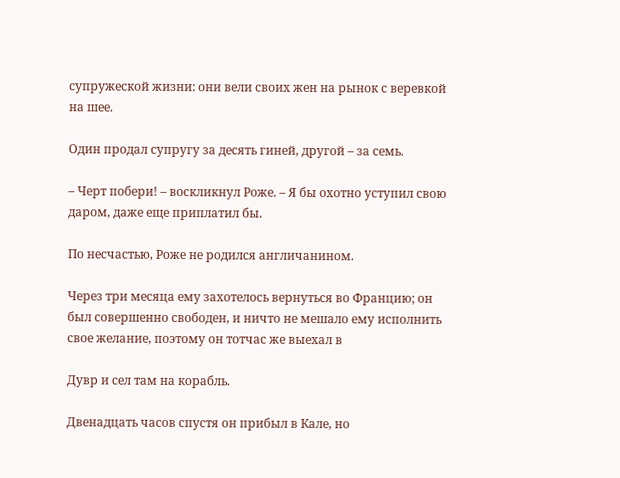супружеской жизни: они вели своих жен на рынок с веревкой на шее.

Один продал супругу за десять гиней, другой – за семь.

– Черт побери! – воскликнул Роже. – Я бы охотно уступил свою даром, даже еще приплатил бы.

По несчастью, Роже не родился англичанином.

Через три месяца ему захотелось вернуться во Францию; он был совершенно свободен, и ничто не мешало ему исполнить свое желание, поэтому он тотчас же выехал в

Дувр и сел там на корабль.

Двенадцать часов спустя он прибыл в Кале, но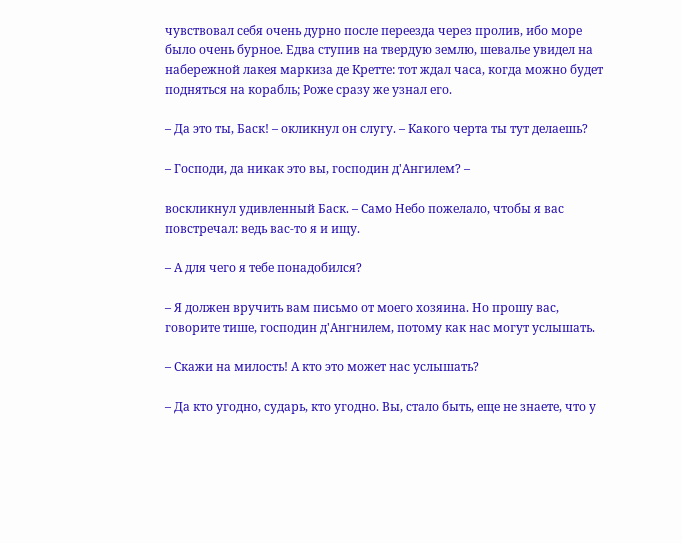чувствовал себя очень дурно после переезда через пролив, ибо море было очень бурное. Едва ступив на твердую землю, шевалье увидел на набережной лакея маркиза де Кретте: тот ждал часа, когда можно будет подняться на корабль; Роже сразу же узнал его.

– Да это ты, Баск! – окликнул он слугу. – Какого черта ты тут делаешь?

– Господи, да никак это вы, господин д'Ангилем? –

воскликнул удивленный Баск. – Само Небо пожелало, чтобы я вас повстречал: ведь вас-то я и ищу.

– А для чего я тебе понадобился?

– Я должен вручить вам письмо от моего хозяина. Но прошу вас, говорите тише, господин д'Ангнилем, потому как нас могут услышать.

– Скажи на милость! А кто это может нас услышать?

– Да кто угодно, сударь, кто угодно. Вы, стало быть, еще не знаете, что у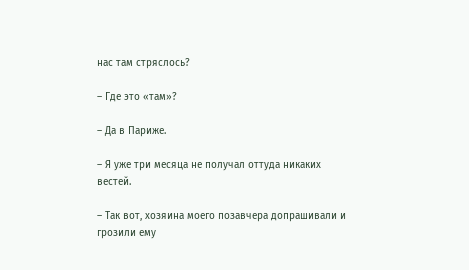нас там стряслось?

– Где это «там»?

– Да в Париже.

– Я уже три месяца не получал оттуда никаких вестей.

– Так вот, хозяина моего позавчера допрашивали и грозили ему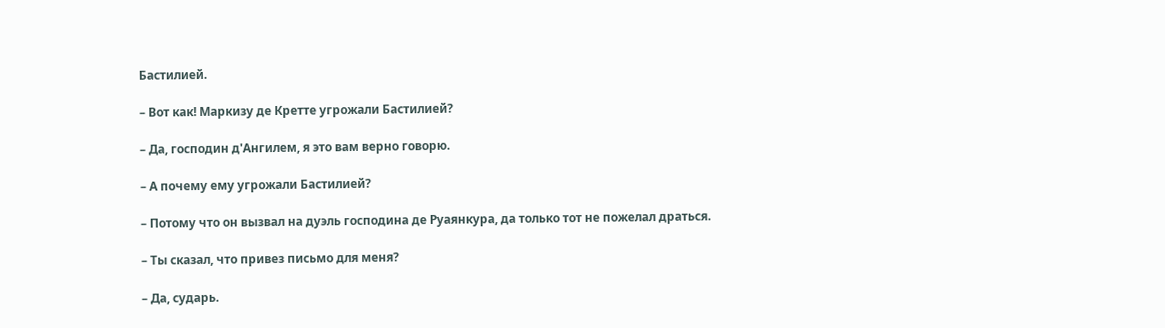Бастилией.

– Вот как! Маркизу де Кретте угрожали Бастилией?

– Да, господин д'Ангилем, я это вам верно говорю.

– А почему ему угрожали Бастилией?

– Потому что он вызвал на дуэль господина де Руаянкура, да только тот не пожелал драться.

– Ты сказал, что привез письмо для меня?

– Да, сударь.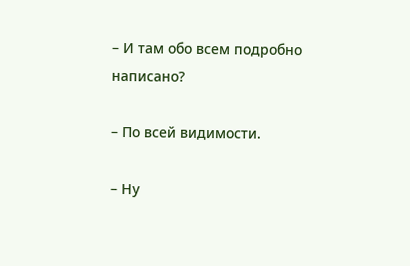– И там обо всем подробно написано?

– По всей видимости.

– Ну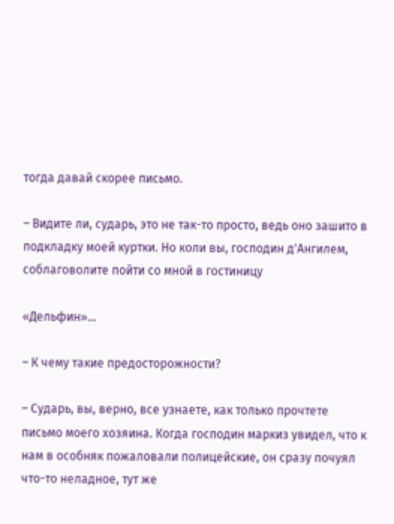тогда давай скорее письмо.

– Видите ли, сударь, это не так-то просто, ведь оно зашито в подкладку моей куртки. Но коли вы, господин д'Ангилем, соблаговолите пойти со мной в гостиницу

«Дельфин»…

– К чему такие предосторожности?

– Сударь, вы, верно, все узнаете, как только прочтете письмо моего хозяина. Когда господин маркиз увидел, что к нам в особняк пожаловали полицейские, он сразу почуял что-то неладное, тут же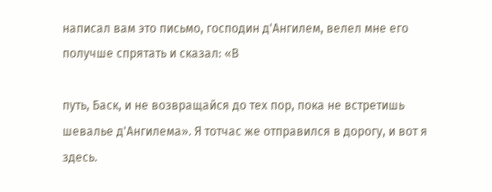написал вам это письмо, господин д'Ангилем, велел мне его получше спрятать и сказал: «В

путь, Баск, и не возвращайся до тех пор, пока не встретишь шевалье д'Ангилема». Я тотчас же отправился в дорогу, и вот я здесь.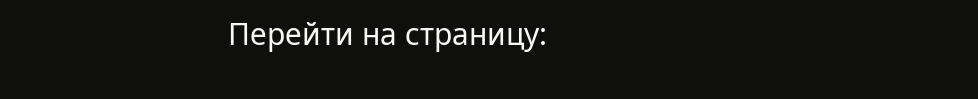Перейти на страницу: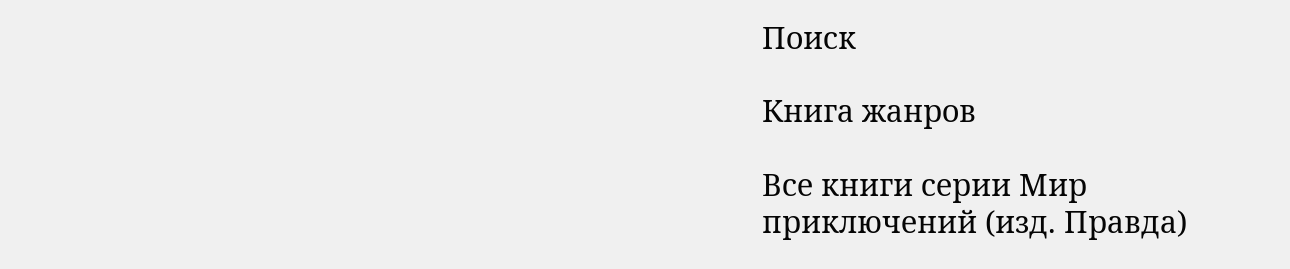Поиск

Книга жанров

Все книги серии Мир приключений (изд. Правда)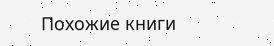Похожие книги